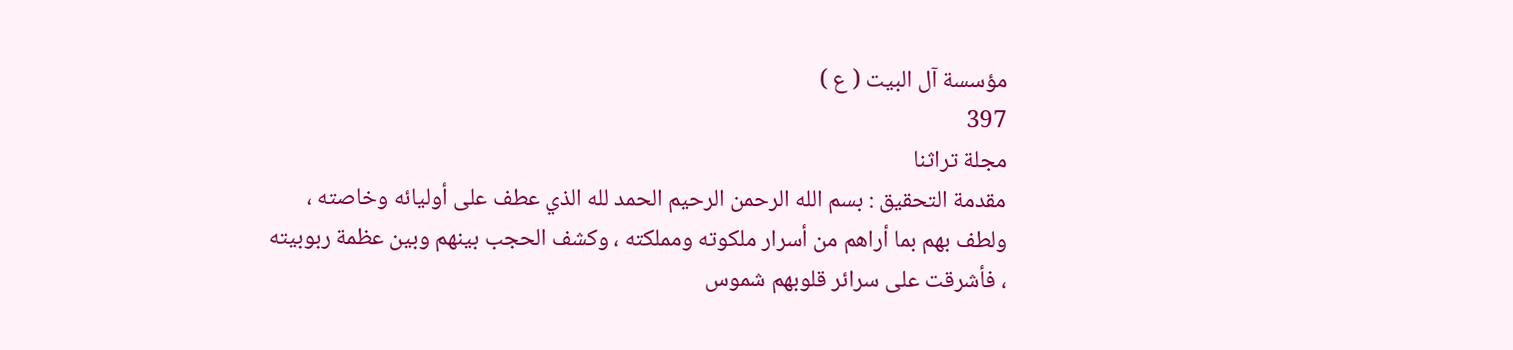مؤسسة آل البيت ( ع )
397
مجلة تراثنا
مقدمة التحقيق : بسم الله الرحمن الرحيم الحمد لله الذي عطف على أوليائه وخاصته ، ولطف بهم بما أراهم من أسرار ملكوته ومملكته ، وكشف الحجب بينهم وبين عظمة ربوبيته ، فأشرقت على سرائر قلوبهم شموس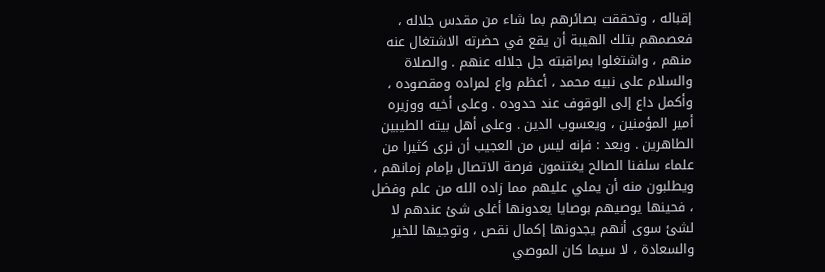إقباله ، وتحققت بصائرهم بما شاء من مقدس جلاله ، فعصمهم بتلك الهيبة أن يقع في حضرته الاشتغال عنه منهم ، واشتغلوا بمراقبته جل جلاله عنهم . والصلاة والسلام على نبيه محمد ، أعظم واع لمراده ومقصوده ، وأكمل داع إلى الوقوف عند حدوده . وعلى أخيه ووزيره أمير المؤمنين ، ويعسوب الدين . وعلى أهل بيته الطيبين الطاهرين . وبعد : فإنه ليس من العجيب أن نرى كثيرا من علماء سلفنا الصالح يغتنمون فرصة الاتصال بإمام زمانهم ، ويطلبون منه أن يملي عليهم مما زاده الله من علم وفضل ، فحينها يوصيهم بوصايا يعدونها أغلى شئ عندهم لا لشئ سوى أنهم يجدونها إكمال نقص ، وتوجيها للخير والسعادة ، لا سيما كان الموصي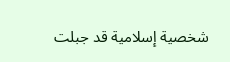شخصية إسلامية قد جبلت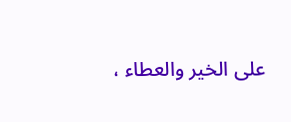على الخير والعطاء ،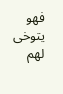فهو يتوخى لهم